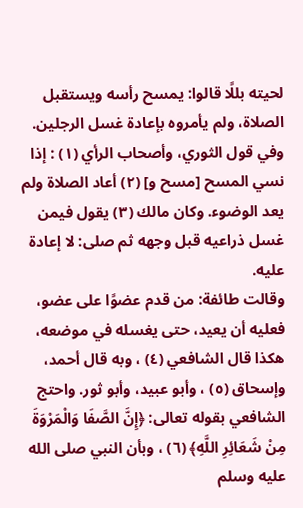لحيته بللًا قالوا: يمسح رأسه ويستقبل الصلاة، ولم يأمروه بإعادة غسل الرجلين.
وفي قول الثوري، وأصحاب الرأي (١) : إذا نسي المسح [مسح و] (٢) أعاد الصلاة ولم يعد الوضوء. وكان مالك (٣) يقول فيمن غسل ذراعيه قبل وجهه ثم صلى: لا إعادة عليه.
وقالت طائفة: من قدم عضوًا على عضو، فعليه أن يعيد، حتى يغسله في موضعه، هكذا قال الشافعي (٤) ، وبه قال أحمد، وإسحاق (٥) ، وأبو عبيد، وأبو ثور. واحتج الشافعي بقوله تعالى: ﴿إِنَّ الصَّفَا وَالْمَرْوَةَ مِنْ شَعَائِرِ اللَّهِ﴾ (٦) ، وبأن النبي صلى الله عليه وسلم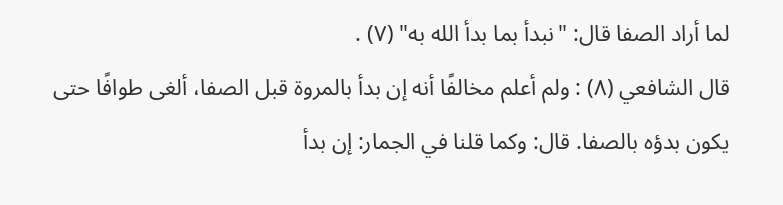لما أراد الصفا قال: "نبدأ بما بدأ الله به" (٧) .
قال الشافعي (٨) : ولم أعلم مخالفًا أنه إن بدأ بالمروة قبل الصفا، ألغى طوافًا حتى يكون بدؤه بالصفا. قال: وكما قلنا في الجمار: إن بدأ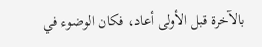بالآخرة قبل الأولى أعاد، فكان الوضوء في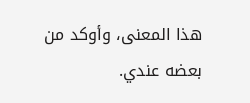هذا المعنى، وأوكد من بعضه عندي.